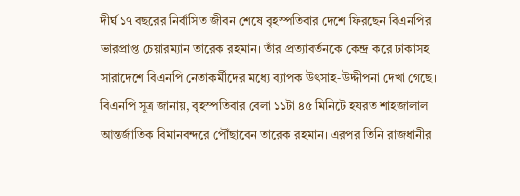দীর্ঘ ১৭ বছরের নির্বাসিত জীবন শেষে বৃহস্পতিবার দেশে ফিরছেন বিএনপির ভারপ্রাপ্ত চেয়ারম্যান তারেক রহমান। তাঁর প্রত্যাবর্তনকে কেন্দ্র করে ঢাকাসহ সারাদেশে বিএনপি নেতাকর্মীদের মধ্যে ব্যাপক উৎসাহ-উদ্দীপনা দেখা গেছে।
বিএনপি সূত্র জানায়, বৃহস্পতিবার বেলা ১১টা ৪৫ মিনিটে হযরত শাহজালাল আন্তর্জাতিক বিমানবন্দরে পৌঁছাবেন তারেক রহমান। এরপর তিনি রাজধানীর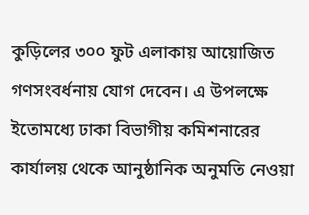কুড়িলের ৩০০ ফুট এলাকায় আয়োজিত গণসংবর্ধনায় যোগ দেবেন। এ উপলক্ষে ইতোমধ্যে ঢাকা বিভাগীয় কমিশনারের কার্যালয় থেকে আনুষ্ঠানিক অনুমতি নেওয়া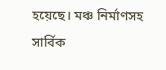হয়েছে। মঞ্চ নির্মাণসহ সার্বিক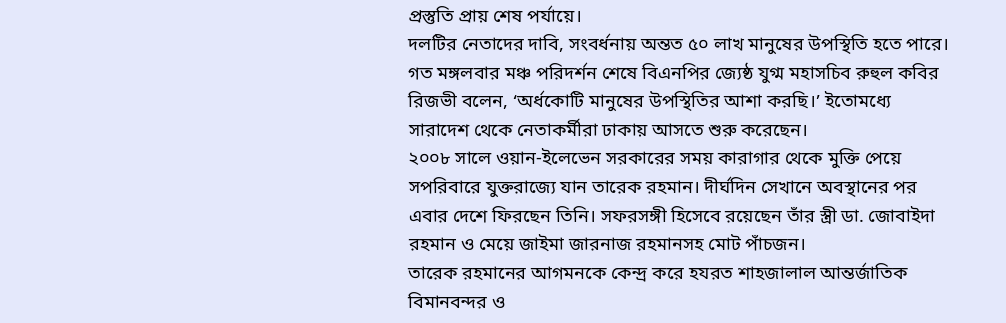প্রস্তুতি প্রায় শেষ পর্যায়ে।
দলটির নেতাদের দাবি, সংবর্ধনায় অন্তত ৫০ লাখ মানুষের উপস্থিতি হতে পারে। গত মঙ্গলবার মঞ্চ পরিদর্শন শেষে বিএনপির জ্যেষ্ঠ যুগ্ম মহাসচিব রুহুল কবির রিজভী বলেন, ‘অর্ধকোটি মানুষের উপস্থিতির আশা করছি।’ ইতোমধ্যে সারাদেশ থেকে নেতাকর্মীরা ঢাকায় আসতে শুরু করেছেন।
২০০৮ সালে ওয়ান-ইলেভেন সরকারের সময় কারাগার থেকে মুক্তি পেয়ে সপরিবারে যুক্তরাজ্যে যান তারেক রহমান। দীর্ঘদিন সেখানে অবস্থানের পর এবার দেশে ফিরছেন তিনি। সফরসঙ্গী হিসেবে রয়েছেন তাঁর স্ত্রী ডা. জোবাইদা রহমান ও মেয়ে জাইমা জারনাজ রহমানসহ মোট পাঁচজন।
তারেক রহমানের আগমনকে কেন্দ্র করে হযরত শাহজালাল আন্তর্জাতিক বিমানবন্দর ও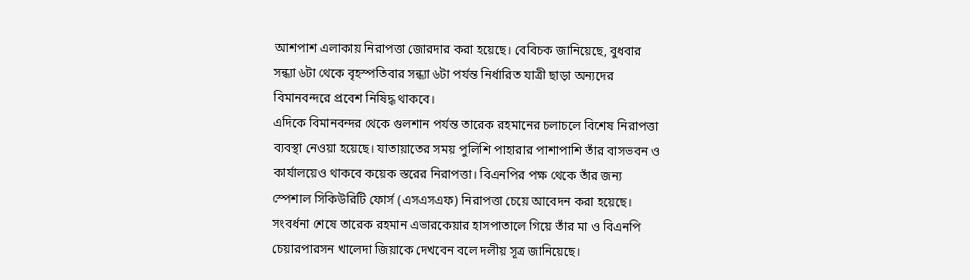আশপাশ এলাকায় নিরাপত্তা জোরদার করা হয়েছে। বেবিচক জানিয়েছে, বুধবার সন্ধ্যা ৬টা থেকে বৃহস্পতিবার সন্ধ্যা ৬টা পর্যন্ত নির্ধারিত যাত্রী ছাড়া অন্যদের বিমানবন্দরে প্রবেশ নিষিদ্ধ থাকবে।
এদিকে বিমানবন্দর থেকে গুলশান পর্যন্ত তারেক রহমানের চলাচলে বিশেষ নিরাপত্তা ব্যবস্থা নেওয়া হয়েছে। যাতায়াতের সময় পুলিশি পাহারার পাশাপাশি তাঁর বাসভবন ও কার্যালয়েও থাকবে কয়েক স্তরের নিরাপত্তা। বিএনপির পক্ষ থেকে তাঁর জন্য স্পেশাল সিকিউরিটি ফোর্স (এসএসএফ) নিরাপত্তা চেয়ে আবেদন করা হয়েছে।
সংবর্ধনা শেষে তারেক রহমান এভারকেয়ার হাসপাতালে গিয়ে তাঁর মা ও বিএনপি চেয়ারপারসন খালেদা জিয়াকে দেখবেন বলে দলীয় সূত্র জানিয়েছে।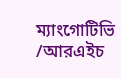ম্যাংগোটিভি /আরএইচ